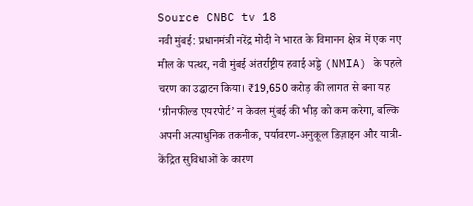Source CNBC tv 18
नवी मुंबई: प्रधानमंत्री नरेंद्र मोदी ने भारत के विमानन क्षेत्र में एक नए मील के पत्थर, नवी मुंबई अंतर्राष्ट्रीय हवाई अड्डे (NMIA) के पहले चरण का उद्घाटन किया। ₹19,650 करोड़ की लागत से बना यह ‘ग्रीनफील्ड एयरपोर्ट’ न केवल मुंबई की भीड़ को कम करेगा, बल्कि अपनी अत्याधुनिक तकनीक, पर्यावरण-अनुकूल डिज़ाइन और यात्री-केंद्रित सुविधाओं के कारण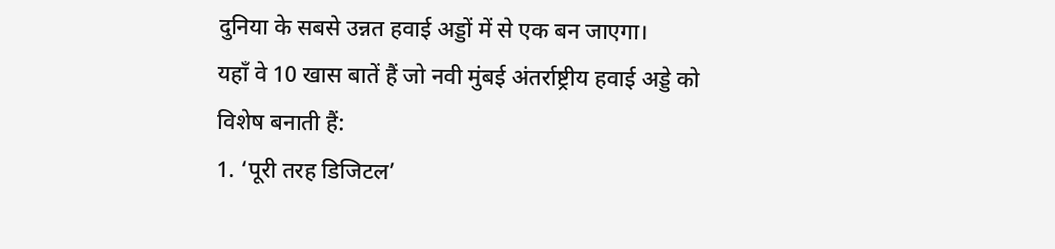दुनिया के सबसे उन्नत हवाई अड्डों में से एक बन जाएगा।
यहाँ वे 10 खास बातें हैं जो नवी मुंबई अंतर्राष्ट्रीय हवाई अड्डे को विशेष बनाती हैं:
1. ‘पूरी तरह डिजिटल’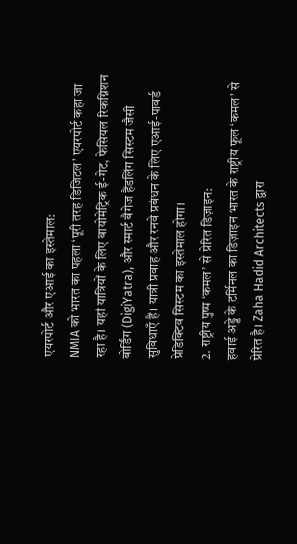एयरपोर्ट और एआई का इस्तेमाल:
NMIA को भारत का पहला ‘पूरी तरह डिजिटल’ एयरपोर्ट कहा जा रहा है। यहां यात्रियों के लिए बायोमेट्रिक ई-गेट, फेसियल रिकग्निशन बोर्डिंग (DigiYatra), और स्मार्ट बैगेज हैंडलिंग सिस्टम जैसी सुविधाएँ हैं। यात्री प्रवाह और रनवे प्रबंधन के लिए एआई-पावर्ड प्रेडिक्टिव सिस्टम का इस्तेमाल होगा।
2. राष्ट्रीय पुष्प ‘कमल’ से प्रेरित डिज़ाइन:
हवाई अड्डे के टर्मिनल का डिज़ाइन भारत के राष्ट्रीय फूल ‘कमल’ से प्रेरित है। Zaha Hadid Architects द्वारा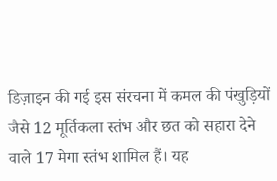डिज़ाइन की गई इस संरचना में कमल की पंखुड़ियों जैसे 12 मूर्तिकला स्तंभ और छत को सहारा देने वाले 17 मेगा स्तंभ शामिल हैं। यह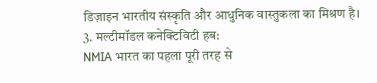डिज़ाइन भारतीय संस्कृति और आधुनिक वास्तुकला का मिश्रण है।
3. मल्टीमॉडल कनेक्टिविटी हब:
NMIA भारत का पहला पूरी तरह से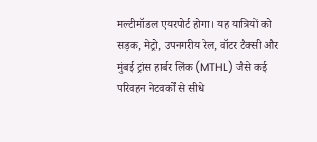मल्टीमॉडल एयरपोर्ट होगा। यह यात्रियों को सड़क, मेट्रो, उपनगरीय रेल, वॉटर टैक्सी और मुंबई ट्रांस हार्बर लिंक (MTHL) जैसे कई परिवहन नेटवर्कों से सीधे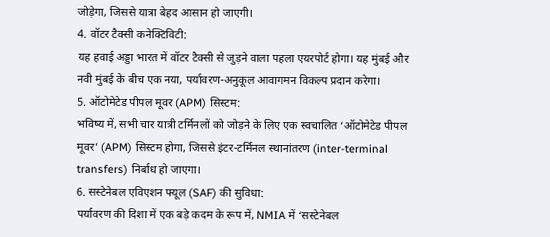जोड़ेगा, जिससे यात्रा बेहद आसान हो जाएगी।
4. वॉटर टैक्सी कनेक्टिविटी:
यह हवाई अड्डा भारत में वॉटर टैक्सी से जुड़ने वाला पहला एयरपोर्ट होगा। यह मुंबई और नवी मुंबई के बीच एक नया, पर्यावरण-अनुकूल आवागमन विकल्प प्रदान करेगा।
5. ऑटोमेटेड पीपल मूवर (APM) सिस्टम:
भविष्य में, सभी चार यात्री टर्मिनलों को जोड़ने के लिए एक स्वचालित ‘ऑटोमेटेड पीपल मूवर’ (APM) सिस्टम होगा, जिससे इंटर-टर्मिनल स्थानांतरण (inter-terminal transfers) निर्बाध हो जाएगा।
6. सस्टेनेबल एविएशन फ्यूल (SAF) की सुविधा:
पर्यावरण की दिशा में एक बड़े कदम के रूप में, NMIA में ‘सस्टेनेबल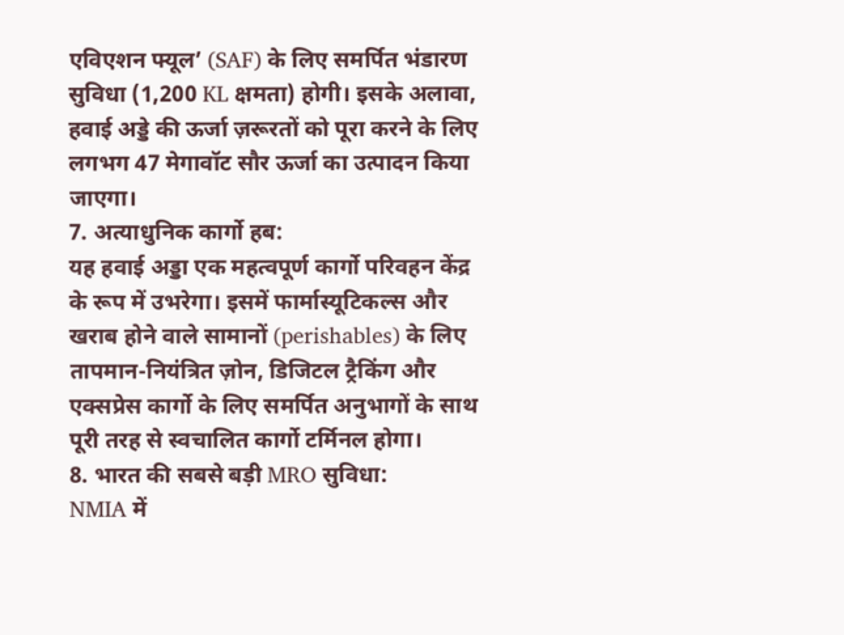एविएशन फ्यूल’ (SAF) के लिए समर्पित भंडारण सुविधा (1,200 KL क्षमता) होगी। इसके अलावा, हवाई अड्डे की ऊर्जा ज़रूरतों को पूरा करने के लिए लगभग 47 मेगावॉट सौर ऊर्जा का उत्पादन किया जाएगा।
7. अत्याधुनिक कार्गो हब:
यह हवाई अड्डा एक महत्वपूर्ण कार्गो परिवहन केंद्र के रूप में उभरेगा। इसमें फार्मास्यूटिकल्स और खराब होने वाले सामानों (perishables) के लिए तापमान-नियंत्रित ज़ोन, डिजिटल ट्रैकिंग और एक्सप्रेस कार्गो के लिए समर्पित अनुभागों के साथ पूरी तरह से स्वचालित कार्गो टर्मिनल होगा।
8. भारत की सबसे बड़ी MRO सुविधा:
NMIA में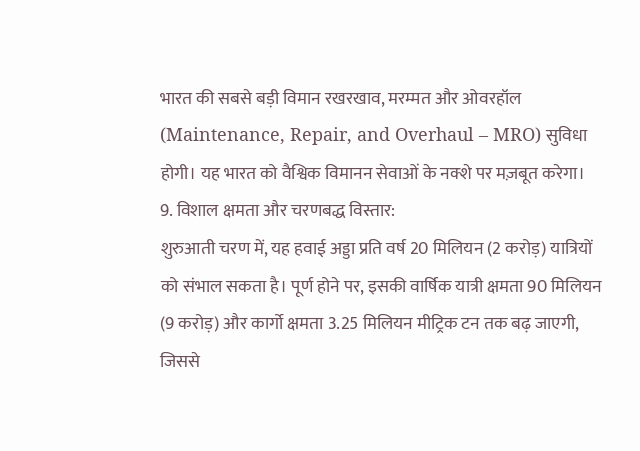भारत की सबसे बड़ी विमान रखरखाव, मरम्मत और ओवरहॉल (Maintenance, Repair, and Overhaul – MRO) सुविधा होगी। यह भारत को वैश्विक विमानन सेवाओं के नक्शे पर मज़बूत करेगा।
9. विशाल क्षमता और चरणबद्ध विस्तार:
शुरुआती चरण में, यह हवाई अड्डा प्रति वर्ष 20 मिलियन (2 करोड़) यात्रियों को संभाल सकता है। पूर्ण होने पर, इसकी वार्षिक यात्री क्षमता 90 मिलियन (9 करोड़) और कार्गो क्षमता 3.25 मिलियन मीट्रिक टन तक बढ़ जाएगी, जिससे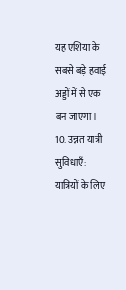यह एशिया के सबसे बड़े हवाई अड्डों में से एक बन जाएगा।
10. उन्नत यात्री सुविधाएँ:
यात्रियों के लिए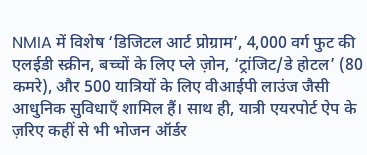NMIA में विशेष ‘डिजिटल आर्ट प्रोग्राम’, 4,000 वर्ग फुट की एलईडी स्क्रीन, बच्चों के लिए प्ले ज़ोन, ‘ट्रांजिट/डे होटल’ (80 कमरे), और 500 यात्रियों के लिए वीआईपी लाउंज जैसी आधुनिक सुविधाएँ शामिल हैं। साथ ही, यात्री एयरपोर्ट ऐप के ज़रिए कहीं से भी भोजन ऑर्डर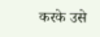करके उसे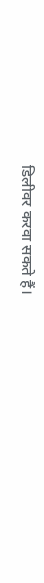डिलीवर करवा सकते हैं।